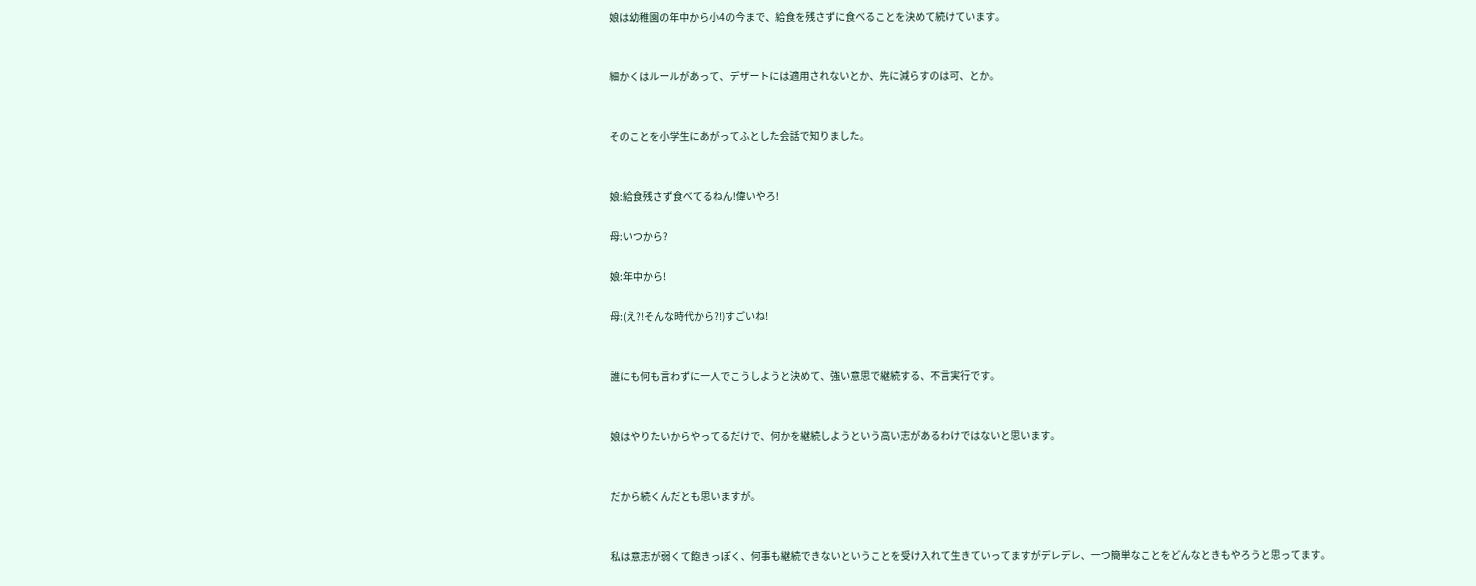娘は幼稚園の年中から小4の今まで、給食を残さずに食べることを決めて続けています。


細かくはルールがあって、デザートには適用されないとか、先に減らすのは可、とか。


そのことを小学生にあがってふとした会話で知りました。


娘:給食残さず食べてるねん!偉いやろ!

母:いつから?

娘:年中から!

母:(え?!そんな時代から?!)すごいね!


誰にも何も言わずに一人でこうしようと決めて、強い意思で継続する、不言実行です。


娘はやりたいからやってるだけで、何かを継続しようという高い志があるわけではないと思います。


だから続くんだとも思いますが。


私は意志が弱くて飽きっぽく、何事も継続できないということを受け入れて生きていってますがデレデレ、一つ簡単なことをどんなときもやろうと思ってます。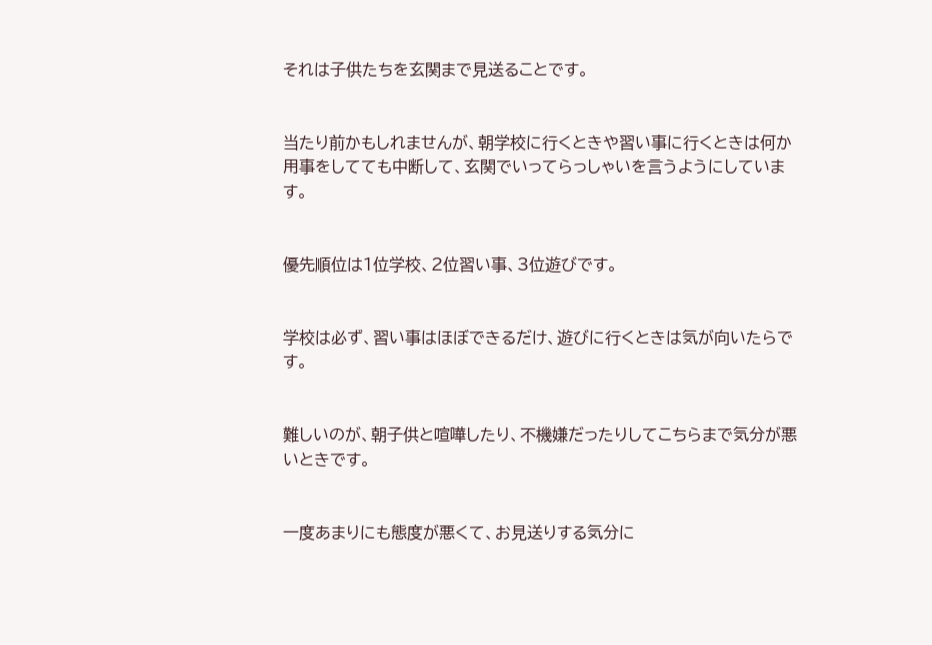それは子供たちを玄関まで見送ることです。


当たり前かもしれませんが、朝学校に行くときや習い事に行くときは何か用事をしてても中断して、玄関でいってらっしゃいを言うようにしています。


優先順位は1位学校、2位習い事、3位遊びです。


学校は必ず、習い事はほぼできるだけ、遊びに行くときは気が向いたらです。


難しいのが、朝子供と喧嘩したり、不機嫌だったりしてこちらまで気分が悪いときです。


一度あまりにも態度が悪くて、お見送りする気分に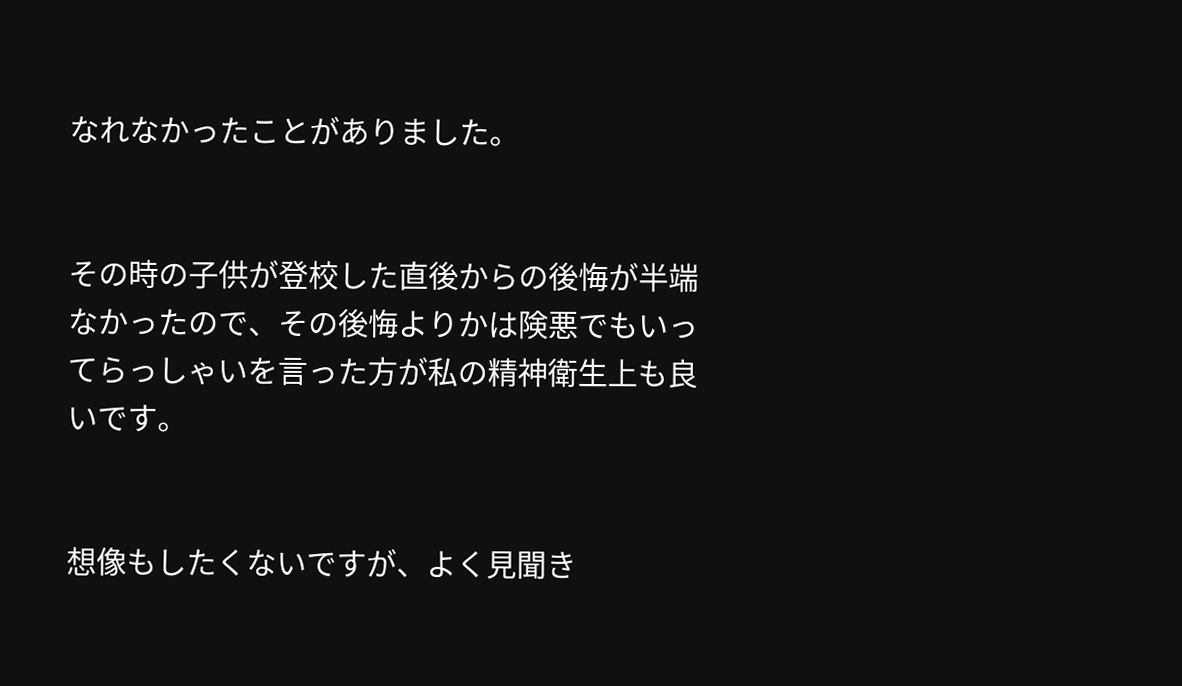なれなかったことがありました。


その時の子供が登校した直後からの後悔が半端なかったので、その後悔よりかは険悪でもいってらっしゃいを言った方が私の精神衛生上も良いです。


想像もしたくないですが、よく見聞き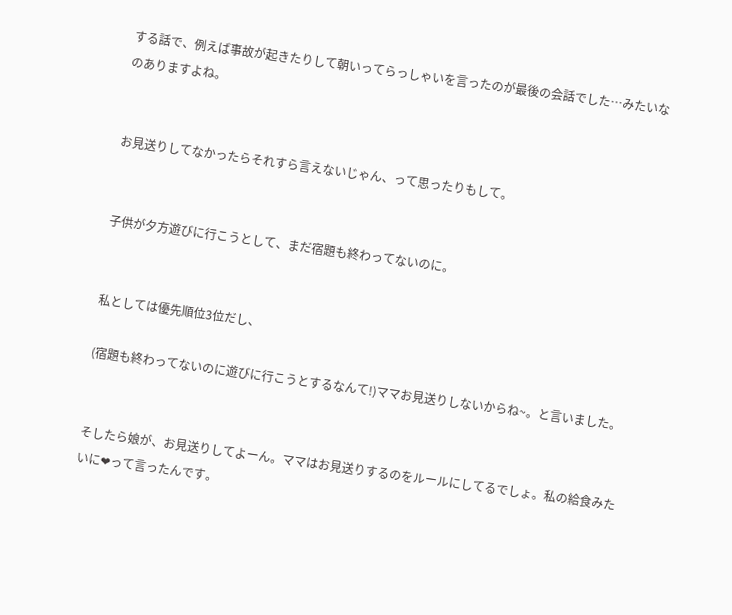する話で、例えば事故が起きたりして朝いってらっしゃいを言ったのが最後の会話でした…みたいなのありますよね。


お見送りしてなかったらそれすら言えないじゃん、って思ったりもして。


子供が夕方遊びに行こうとして、まだ宿題も終わってないのに。


私としては優先順位3位だし、

(宿題も終わってないのに遊びに行こうとするなんて!)ママお見送りしないからね~。と言いました。


そしたら娘が、お見送りしてよーん。ママはお見送りするのをルールにしてるでしょ。私の給食みたいに❤って言ったんです。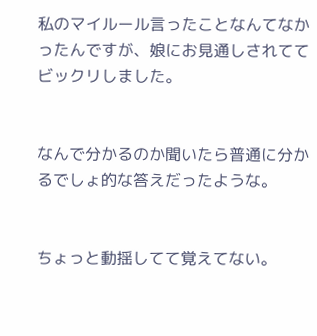私のマイルール言ったことなんてなかったんですが、娘にお見通しされててビックリしました。


なんで分かるのか聞いたら普通に分かるでしょ的な答えだったような。


ちょっと動揺してて覚えてない。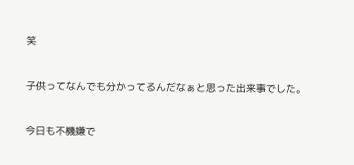笑


子供ってなんでも分かってるんだなぁと思った出来事でした。


今日も不機嫌で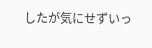したが気にせずいっ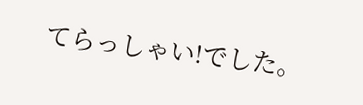てらっしゃい!でした。